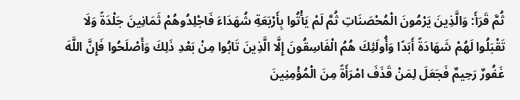ثُمَّ قَرَأَ: وَالَّذِينَ يَرْمُونَ الْمُحْصَنَاتِ ثُمَّ لَمْ يَأْتُوا بِأَرْبَعَةِ شُهَدَاءَ فَاجْلِدُوهُمْ ثَمَانِينَ جَلْدَةً وَلَا تَقْبَلُوا لَهُمْ شَهَادَةً أَبَدًا وَأُولَئِكَ هُمُ الْفَاسِقُونَ إِلَّا الَّذِينَ تَابُوا مِنْ بَعْدِ ذَلِكَ وَأَصْلَحُوا فَإِنَّ اللَّهَ غَفُورٌ رَحِيمٌ فَجَعَلَ لِمَنْ قَذَفَ امْرَأَةً مِنَ الْمُؤْمِنِينَ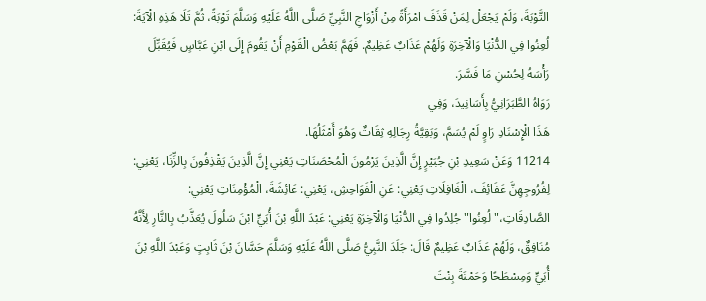التَّوْبَةَ، وَلَمْ يَجْعَلْ لِمَنْ قَذَفَ امْرَأَةً مِنْ أَزْوَاجِ النَّبِيِّ صَلَّى اللَّهُ عَلَيْهِ وَسَلَّمَ تَوْبَةً، ثُمَّ تَلَا هَذِهِ الْآيَةَ: لُعِنُوا فِي الدُّنْيَا وَالْآخِرَةِ وَلَهُمْ عَذَابٌ عَظِيمٌ. فَهَمَّ بَعْضُ الْقَوْمِ أَنْ يَقُومَ إِلَى ابْنِ عَبَّاسٍ فَيُقَبِّلَ رَأْسَهُ لِحُسْنِ مَا فَسَّرَ.
رَوَاهُ الطَّبَرَانِيُّ بِأَسَانِيدَ، وَفِي
هَذَا الْإِسْنَادِ رَاوٍ لَمْ يُسَمَّ، وَبَقِيَّةُ رِجَالِهِ ثِقَاتٌ وَهُوَ أَمْثَلُهَا.
11214 وَعَنْ سَعِيدِ بْنِ جُبَيْرٍ إِنَّ الَّذِينَ يَرْمُونَ الْمُحْصَنَاتِ يَعْنِي إِنَّ الَّذِينَ يَقْذِفُونَ بِالزِّنَا، يَعْنِي: لِفُرُوجِهِنَّ عَفَائِفَ، الْغَافِلَاتِ يَعْنِي: عَنِ الْفَوَاحِشِ، يَعْنِي: عَائِشَةَ، الْمُؤْمِنَاتِ يَعْنِي: الصَّادِقَاتِ،"لُعِنُوا"جُلِدُوا فِي الدُّنْيَا وَالْآخِرَةِ يَعْنِي: عَبْدَ اللَّهِ بْنَ أُبَيٍّ ابْنَ سَلُولَ يُعَذَّبُ بِالنَّارِ لِأَنَّهُ مُنَافِقٌ، وَلَهُمْ عَذَابٌ عَظِيمٌ قَالَ: جَلَدَ النَّبِيُّ صَلَّى اللَّهُ عَلَيْهِ وَسَلَّمَ حَسَّانَ بْنَ ثَابِتٍ وَعَبْدَ اللَّهِ بْنَ أُبَيٍّ وَمِسْطَحًا وَحَمْنَةَ بِنْتَ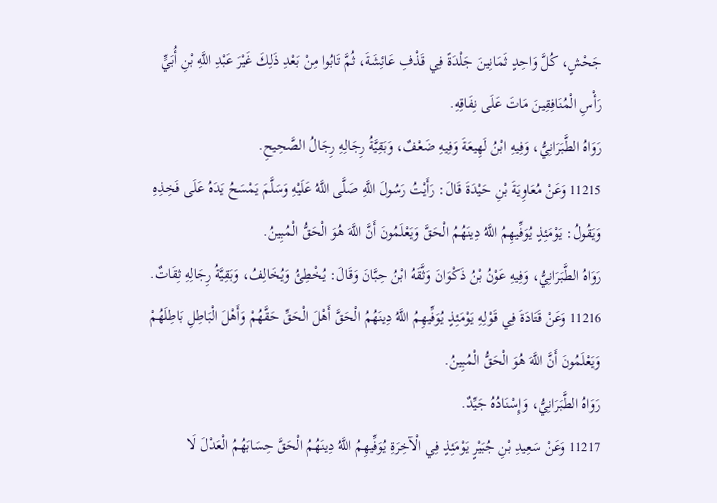جَحْشٍ، كُلَّ وَاحِدٍ ثَمَانِينَ جَلْدَةً فِي قَذْفِ عَائِشَةَ، ثُمَّ تَابُوا مِنْ بَعْدِ ذَلِكَ غَيْرَ عَبْدِ اللَّهِ بْنِ أُبَيٍّ رَأْسِ الْمُنَافِقِينَ مَاتَ عَلَى نِفَاقِهِ.
رَوَاهُ الطَّبَرَانِيُّ، وَفِيهِ ابْنُ لَهِيعَةَ وَفِيهِ ضَعْفٌ، وَبَقِيَّةُ رِجَالِهِ رِجَالُ الصَّحِيحِ.
11215 وَعَنْ مُعَاوِيَةَ بْنِ حَيْدَةَ قَالَ: رَأَيْتُ رَسُولَ اللَّهِ صَلَّى اللَّهُ عَلَيْهِ وَسَلَّمَ يَمْسَحُ يَدَهُ عَلَى فَخِذِهِ وَيَقُولُ: يَوْمَئِذٍ يُوَفِّيهِمُ اللَّهُ دِينَهُمُ الْحَقَّ وَيَعْلَمُونَ أَنَّ اللَّهَ هُوَ الْحَقُّ الْمُبِينُ.
رَوَاهُ الطَّبَرَانِيُّ، وَفِيهِ عَوْنُ بْنُ ذَكْوَانَ وَثَّقَهُ ابْنُ حِبَّانَ وَقَالَ: يُخْطِئُ وَيُخَالِفُ، وَبَقِيَّةُ رِجَالِهِ ثِقَاتٌ.
11216 وَعَنْ قَتَادَةَ فِي قَوْلِهِ يَوْمَئِذٍ يُوَفِّيهِمُ اللَّهُ دِينَهُمُ الْحَقَّ أَهْلَ الْحَقِّ حَقَّهُمْ وَأَهْلَ الْبَاطِلِ بَاطِلَهُمْ وَيَعْلَمُونَ أَنَّ اللَّهَ هُوَ الْحَقُّ الْمُبِينُ.
رَوَاهُ الطَّبَرَانِيُّ، وَإِسْنَادُهُ جَيِّدٌ.
11217 وَعَنْ سَعِيدِ بْنِ جُبَيْرٍ يَوْمَئِذٍ فِي الْآخِرَةِ يُوَفِّيهِمُ اللَّهُ دِينَهُمُ الْحَقَّ حِسَابَهُمُ الْعَدْلَ لَا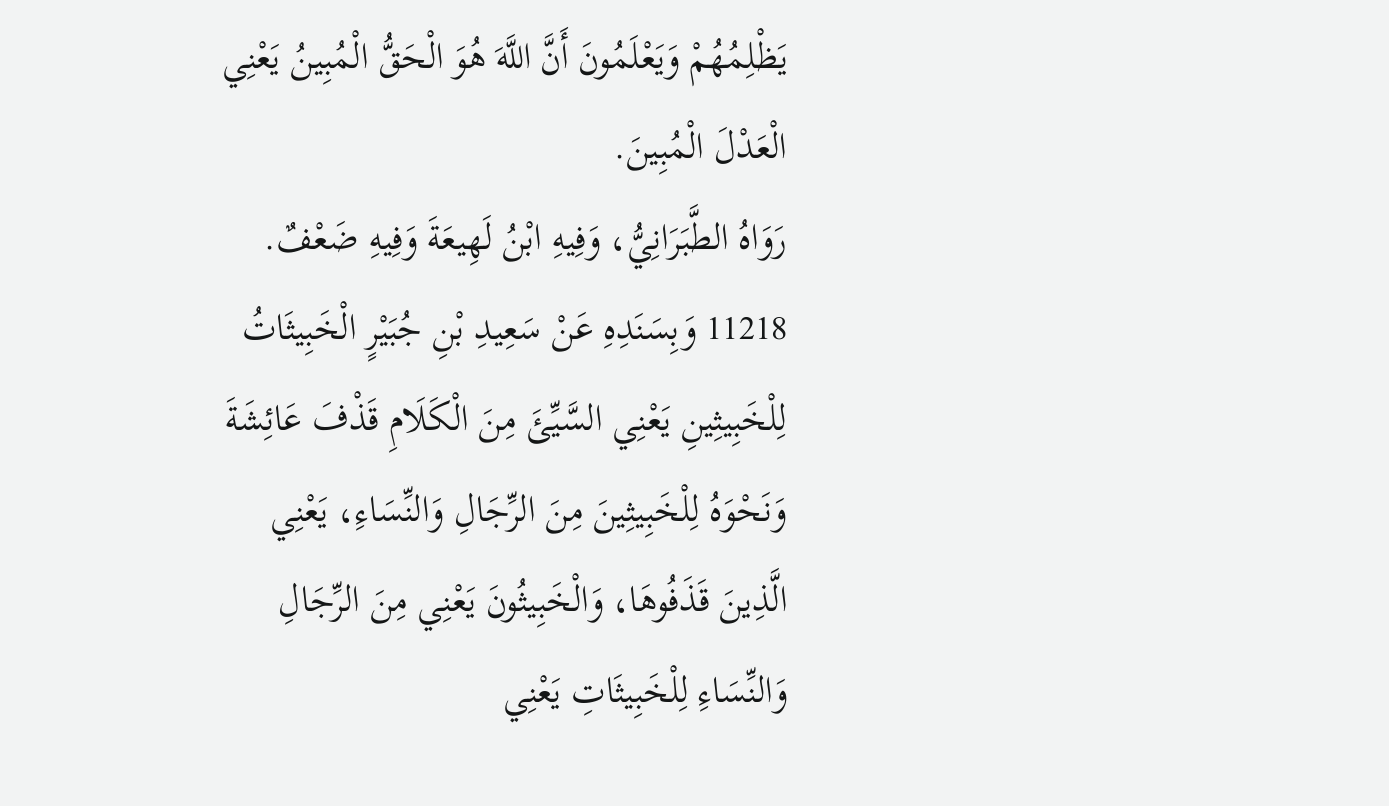يَظْلِمُهُمْ وَيَعْلَمُونَ أَنَّ اللَّهَ هُوَ الْحَقُّ الْمُبِينُ يَعْنِي الْعَدْلَ الْمُبِينَ.
رَوَاهُ الطَّبَرَانِيُّ، وَفِيهِ ابْنُ لَهِيعَةَ وَفِيهِ ضَعْفٌ.
11218 وَبِسَنَدِهِ عَنْ سَعِيدِ بْنِ جُبَيْرٍ الْخَبِيثَاتُ لِلْخَبِيثِينِ يَعْنِي السَّيِّئَ مِنَ الْكَلَامِ قَذْفَ عَائِشَةَ وَنَحْوَهُ لِلْخَبِيثِينَ مِنَ الرِّجَالِ وَالنِّسَاءِ، يَعْنِي الَّذِينَ قَذَفُوهَا، وَالْخَبِيثُونَ يَعْنِي مِنَ الرِّجَالِ وَالنِّسَاءِ لِلْخَبِيثَاتِ يَعْنِي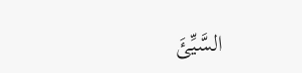السَّيِّئَ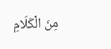مِنَ الْكَلَامِ